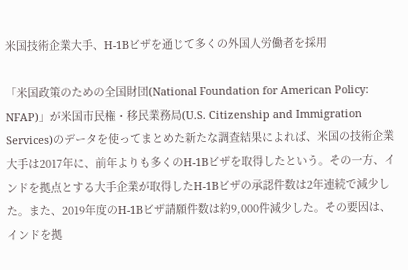米国技術企業大手、H-1Bビザを通じて多くの外国人労働者を採用

「米国政策のための全国財団(National Foundation for American Policy: NFAP)」が米国市民権・移民業務局(U.S. Citizenship and Immigration Services)のデータを使ってまとめた新たな調査結果によれば、米国の技術企業大手は2017年に、前年よりも多くのH-1Bビザを取得したという。その一方、インドを拠点とする大手企業が取得したH-1Bビザの承認件数は2年連続で減少した。また、2019年度のH-1Bビザ請願件数は約9,000件減少した。その要因は、インドを拠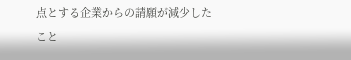点とする企業からの請願が減少したこと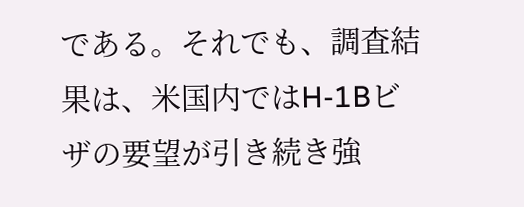である。それでも、調査結果は、米国内ではH-1Bビザの要望が引き続き強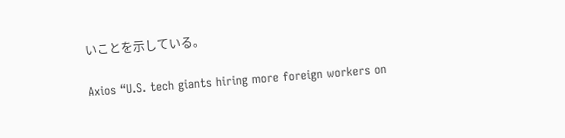いことを示している。

Axios “U.S. tech giants hiring more foreign workers on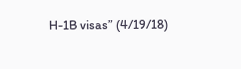H-1B visas” (4/19/18)